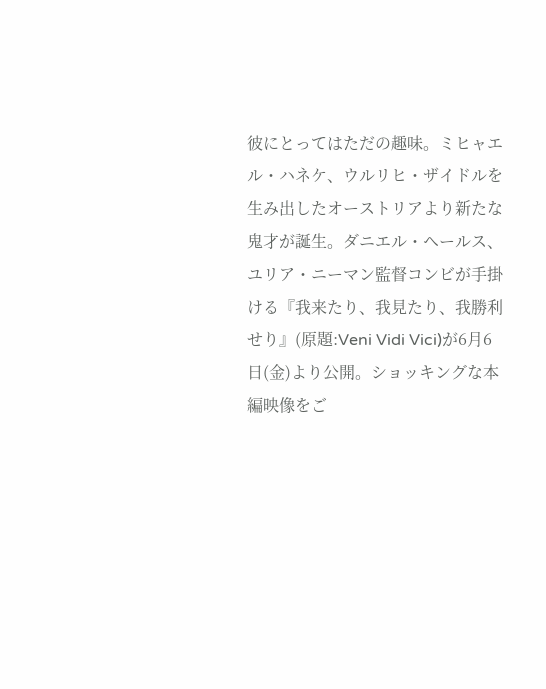彼にとってはただの趣味。ミヒャエル・ハネケ、ウルリヒ・ザイドルを生み出したオーストリアより新たな鬼才が誕生。ダニエル・ヘールス、ユリア・ニーマン監督コンビが手掛ける『我来たり、我見たり、我勝利せり』(原題:Veni Vidi Vici)が6月6日(金)より公開。ショッキングな本編映像をご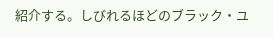紹介する。しびれるほどのブラック・ユ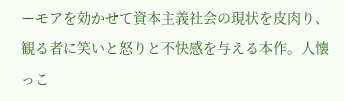ーモアを効かせて資本主義社会の現状を皮肉り、観る者に笑いと怒りと不快感を与える本作。人懐っこ